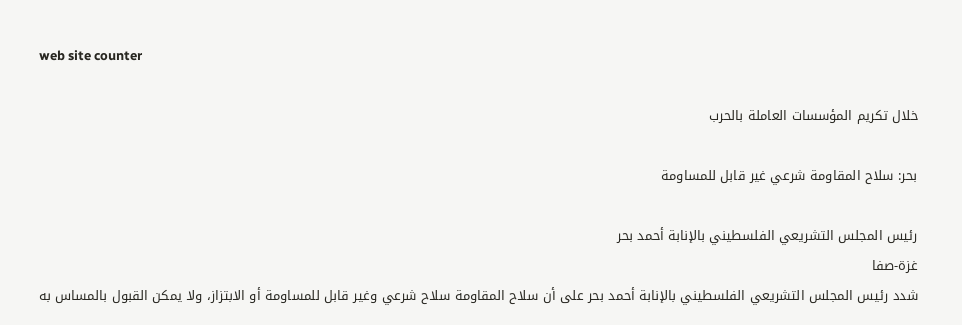web site counter

خلال تكريم المؤسسات العاملة بالحرب

بحر: سلاح المقاومة شرعي غير قابل للمساومة

رئيس المجلس التشريعي الفلسطيني بالإنابة أحمد بحر
غزة-صفا
شدد رئيس المجلس التشريعي الفلسطيني بالإنابة أحمد بحر على أن سلاح المقاومة سلاح شرعي وغير قابل للمساومة أو الابتزاز، ولا يمكن القبول بالمساس به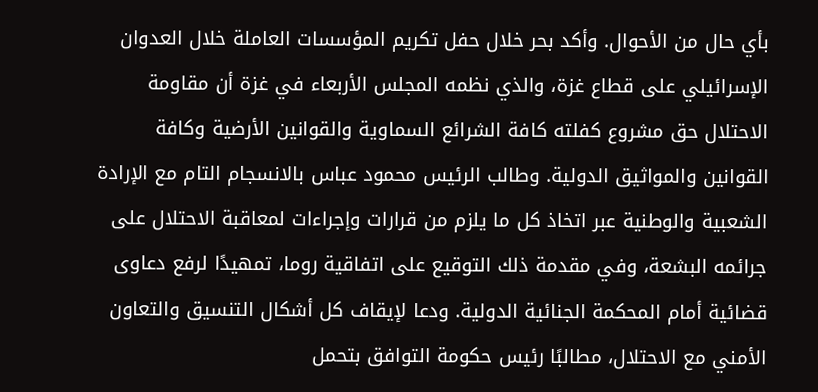بأي حال من الأحوال. وأكد بحر خلال حفل تكريم المؤسسات العاملة خلال العدوان الإسرائيلي على قطاع غزة، والذي نظمه المجلس الأربعاء في غزة أن مقاومة الاحتلال حق مشروع كفلته كافة الشرائع السماوية والقوانين الأرضية وكافة القوانين والمواثيق الدولية. وطالب الرئيس محمود عباس بالانسجام التام مع الإرادة الشعبية والوطنية عبر اتخاذ كل ما يلزم من قرارات وإجراءات لمعاقبة الاحتلال على جرائمه البشعة، وفي مقدمة ذلك التوقيع على اتفاقية روما، تمهيدًا لرفع دعاوى قضائية أمام المحكمة الجنائية الدولية. ودعا لإيقاف كل أشكال التنسيق والتعاون الأمني مع الاحتلال، مطالبًا رئيس حكومة التوافق بتحمل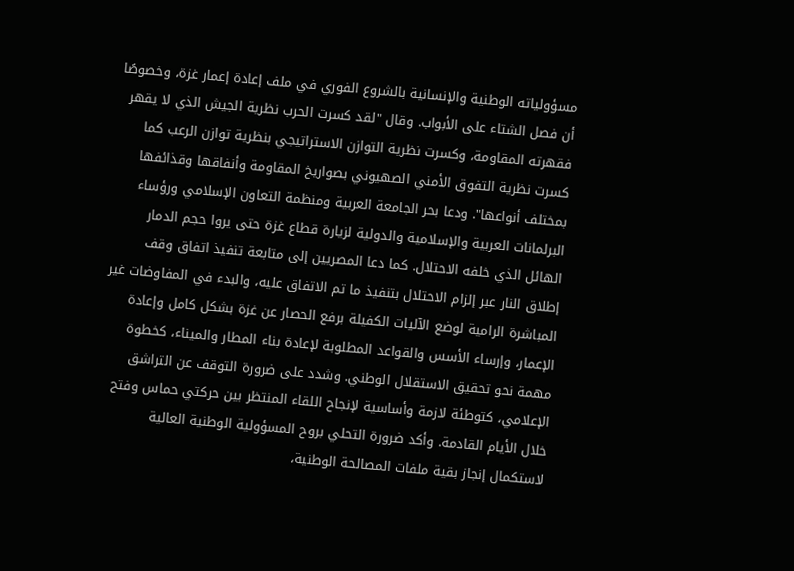مسؤولياته الوطنية والإنسانية بالشروع الفوري في ملف إعادة إعمار غزة، وخصوصًا أن فصل الشتاء على الأبواب. وقال "لقد كسرت الحرب نظرية الجيش الذي لا يقهر فقهرته المقاومة، وكسرت نظرية التوازن الاستراتيجي بنظرية توازن الرعب كما كسرت نظرية التفوق الأمني الصهيوني بصواريخ المقاومة وأنفاقها وقذائفها بمختلف أنواعها". ودعا بحر الجامعة العربية ومنظمة التعاون الإسلامي ورؤساء البرلمانات العربية والإسلامية والدولية لزيارة قطاع غزة حتى يروا حجم الدمار الهائل الذي خلفه الاحتلال. كما دعا المصريين إلى متابعة تنفيذ اتفاق وقف إطلاق النار عبر إلزام الاحتلال بتنفيذ ما تم الاتفاق عليه، والبدء في المفاوضات غير المباشرة الرامية لوضع الآليات الكفيلة برفع الحصار عن غزة بشكل كامل وإعادة الإعمار، وإرساء الأسس والقواعد المطلوبة لإعادة بناء المطار والميناء، كخطوة مهمة نحو تحقيق الاستقلال الوطني. وشدد على ضرورة التوقف عن التراشق الإعلامي، كتوطئة لازمة وأساسية لإنجاح اللقاء المنتظر بين حركتي حماس وفتح خلال الأيام القادمة. وأكد ضرورة التحلي بروح المسؤولية الوطنية العالية لاستكمال إنجاز بقية ملفات المصالحة الوطنية،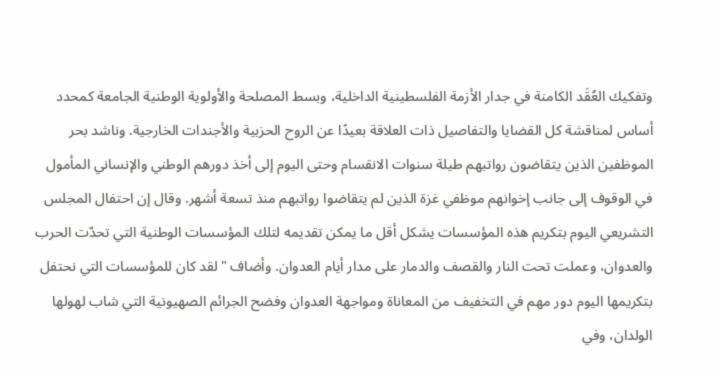وتفكيك العُقَد الكامنة في جدار الأزمة الفلسطينية الداخلية، وبسط المصلحة والأولوية الوطنية الجامعة كمحدد أساس لمناقشة كل القضايا والتفاصيل ذات العلاقة بعيدًا عن الروح الحزبية والأجندات الخارجية. وناشد بحر الموظفين الذين يتقاضون رواتبهم طيلة سنوات الانقسام وحتى اليوم إلى أخذ دورهم الوطني والإنساني المأمول في الوقوف إلى جانب إخوانهم موظفي غزة الذين لم يتقاضوا رواتبهم منذ تسعة أشهر. وقال إن احتفال المجلس التشريعي اليوم بتكريم هذه المؤسسات يشكل أقل ما يمكن تقديمه لتلك المؤسسات الوطنية التي تحدّت الحرب والعدوان، وعملت تحت النار والقصف والدمار على مدار أيام العدوان. وأضاف "لقد كان للمؤسسات التي نحتفل بتكريمها اليوم دور مهم في التخفيف من المعاناة ومواجهة العدوان وفضح الجرائم الصهيونية التي شاب لهولها الولدان، وفي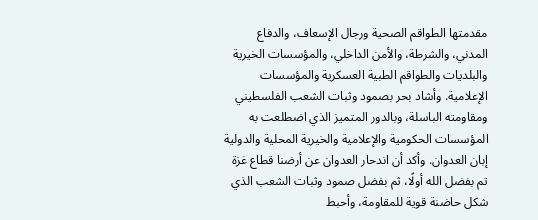مقدمتها الطواقم الصحية ورجال الإسعاف، والدفاع المدني، والشرطة، والأمن الداخلي، والمؤسسات الخيرية والبلديات والطواقم الطبية العسكرية والمؤسسات الإعلامية. وأشاد بحر بصمود وثبات الشعب الفلسطيني ومقاومته الباسلة، وبالدور المتميز الذي اضطلعت به المؤسسات الحكومية والإعلامية والخيرية المحلية والدولية إبان العدوان. وأكد أن اندحار العدوان عن أرضنا قطاع غزة تم بفضل الله أولًا، ثم بفضل صمود وثبات الشعب الذي شكل حاضنة قوية للمقاومة، وأحبط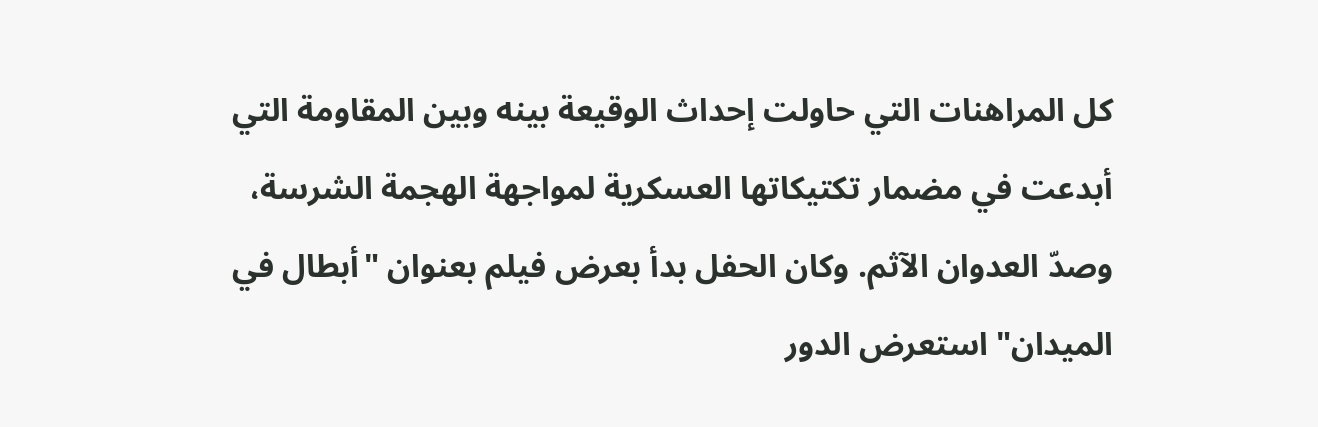كل المراهنات التي حاولت إحداث الوقيعة بينه وبين المقاومة التي أبدعت في مضمار تكتيكاتها العسكرية لمواجهة الهجمة الشرسة، وصدّ العدوان الآثم. وكان الحفل بدأ بعرض فيلم بعنوان "أبطال في الميدان" استعرض الدور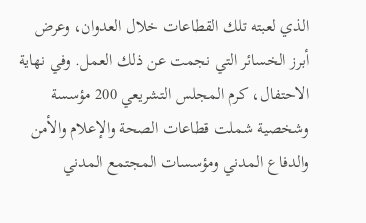الذي لعبته تلك القطاعات خلال العدوان، وعرض أبرز الخسائر التي نجمت عن ذلك العمل. وفي نهاية الاحتفال، كرم المجلس التشريعي 200 مؤسسة وشخصية شملت قطاعات الصحة والإعلام والأمن والدفاع المدني ومؤسسات المجتمع المدني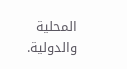المحلية والدولية.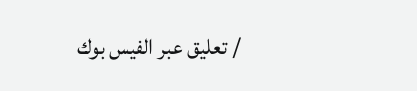/ تعليق عبر الفيس بوك